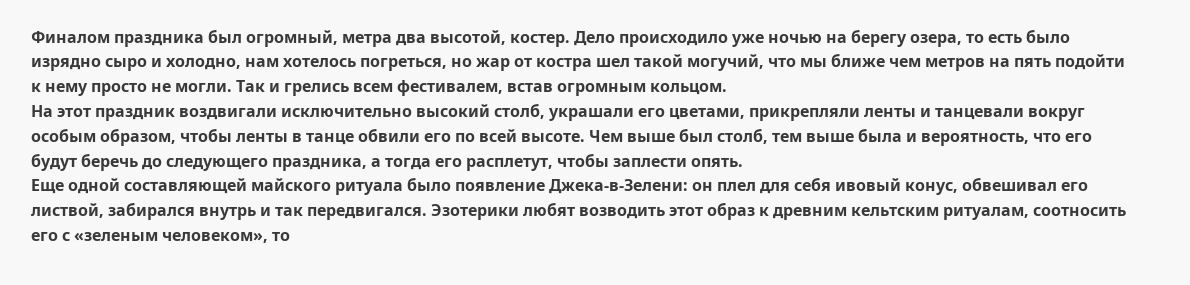Финалом праздника был огромный, метра два высотой, костер. Дело происходило уже ночью на берегу озера, то есть было изрядно сыро и холодно, нам хотелось погреться, но жар от костра шел такой могучий, что мы ближе чем метров на пять подойти к нему просто не могли. Так и грелись всем фестивалем, встав огромным кольцом.
На этот праздник воздвигали исключительно высокий столб, украшали его цветами, прикрепляли ленты и танцевали вокруг особым образом, чтобы ленты в танце обвили его по всей высоте. Чем выше был столб, тем выше была и вероятность, что его будут беречь до следующего праздника, а тогда его расплетут, чтобы заплести опять.
Еще одной составляющей майского ритуала было появление Джека-в-Зелени: он плел для себя ивовый конус, обвешивал его листвой, забирался внутрь и так передвигался. Эзотерики любят возводить этот образ к древним кельтским ритуалам, соотносить его с «зеленым человеком», то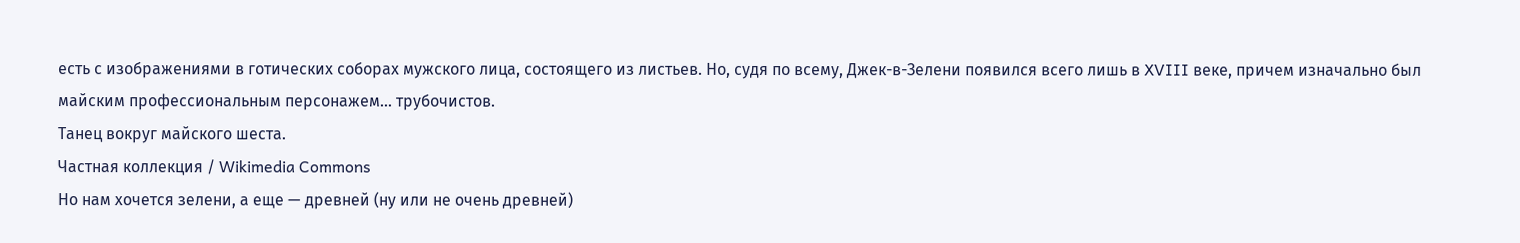есть с изображениями в готических соборах мужского лица, состоящего из листьев. Но, судя по всему, Джек-в-Зелени появился всего лишь в XVIII веке, причем изначально был майским профессиональным персонажем… трубочистов.
Танец вокруг майского шеста.
Частная коллекция / Wikimedia Commons
Но нам хочется зелени, а еще — древней (ну или не очень древней)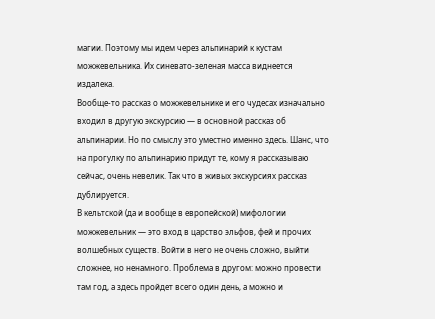магии. Поэтому мы идем через альпинарий к кустам можжевельника. Их синевато-зеленая масса виднеется издалека.
Вообще-то рассказ о можжевельнике и его чудесах изначально входил в другую экскурсию — в основной рассказ об альпинарии. Но по смыслу это уместно именно здесь. Шанс, что на прогулку по альпинарию придут те, кому я рассказываю сейчас, очень невелик. Так что в живых экскурсиях рассказ дублируется.
В кельтской (да и вообще в европейской) мифологии можжевельник — это вход в царство эльфов, фей и прочих волшебных существ. Войти в него не очень сложно, выйти сложнее, но ненамного. Проблема в другом: можно провести там год, а здесь пройдет всего один день, а можно и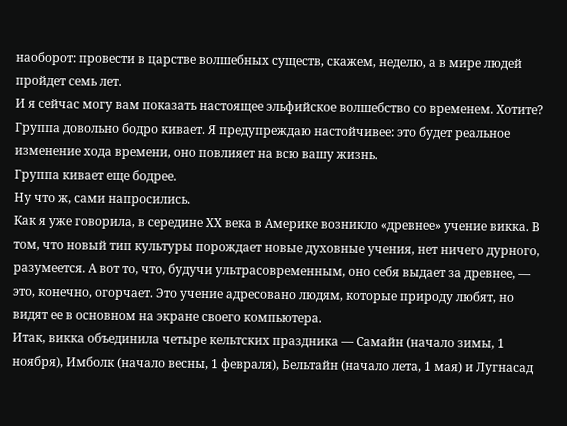наоборот: провести в царстве волшебных существ, скажем, неделю, а в мире людей пройдет семь лет.
И я сейчас могу вам показать настоящее эльфийское волшебство со временем. Хотите?
Группа довольно бодро кивает. Я предупреждаю настойчивее: это будет реальное изменение хода времени, оно повлияет на всю вашу жизнь.
Группа кивает еще бодрее.
Ну что ж, сами напросились.
Как я уже говорила, в середине ХХ века в Америке возникло «древнее» учение викка. В том, что новый тип культуры порождает новые духовные учения, нет ничего дурного, разумеется. А вот то, что, будучи ультрасовременным, оно себя выдает за древнее, — это, конечно, огорчает. Это учение адресовано людям, которые природу любят, но видят ее в основном на экране своего компьютера.
Итак, викка объединила четыре кельтских праздника — Самайн (начало зимы, 1 ноября), Имболк (начало весны, 1 февраля), Бельтайн (начало лета, 1 мая) и Лугнасад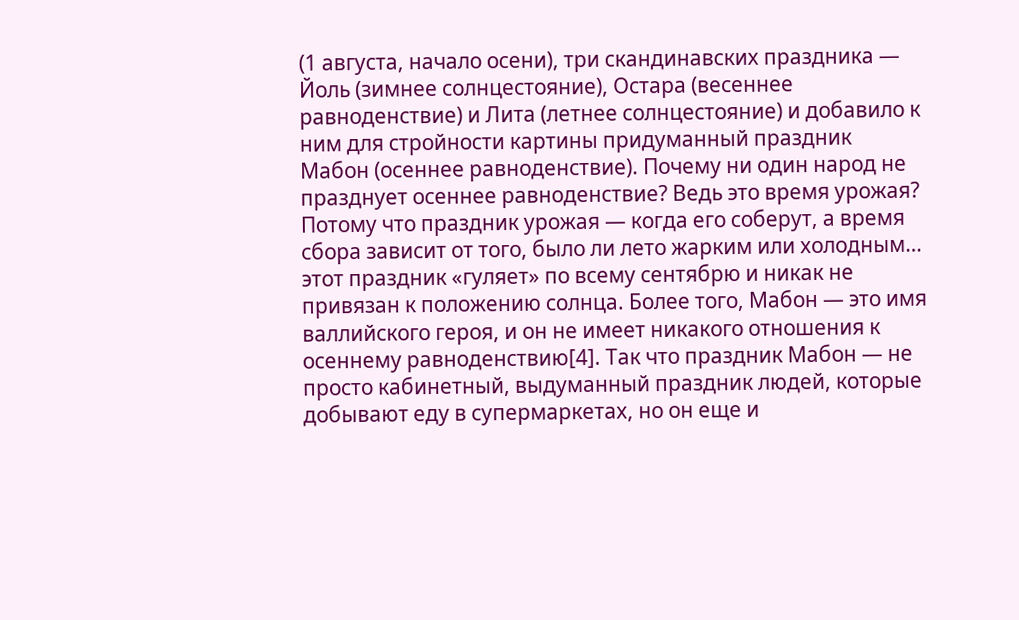(1 августа, начало осени), три скандинавских праздника — Йоль (зимнее солнцестояние), Остара (весеннее равноденствие) и Лита (летнее солнцестояние) и добавило к ним для стройности картины придуманный праздник Мабон (осеннее равноденствие). Почему ни один народ не празднует осеннее равноденствие? Ведь это время урожая? Потому что праздник урожая — когда его соберут, а время сбора зависит от того, было ли лето жарким или холодным… этот праздник «гуляет» по всему сентябрю и никак не привязан к положению солнца. Более того, Мабон — это имя валлийского героя, и он не имеет никакого отношения к осеннему равноденствию[4]. Так что праздник Мабон — не просто кабинетный, выдуманный праздник людей, которые добывают еду в супермаркетах, но он еще и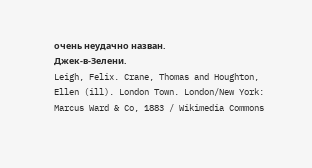очень неудачно назван.
Джек-в-Зелени.
Leigh, Felix. Crane, Thomas and Houghton, Ellen (ill). London Town. London/New York: Marcus Ward & Co, 1883 / Wikimedia Commons